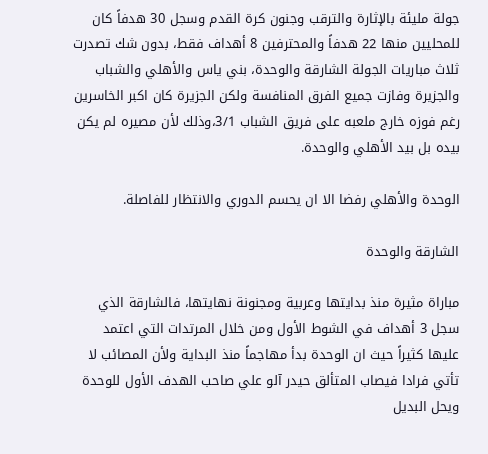جولة مليئة بالإثارة والترقب وجنون كرة القدم وسجل 30 هدفاً كان للمحليين منها 22 هدفاً والمحترفين 8 أهداف فقط، بدون شك تصدرت ثلاث مباريات الجولة الشارقة والوحدة، بني ياس والأهلي والشباب والجزيرة وفازت جميع الفرق المنافسة ولكن الجزيرة كان اكبر الخاسرين رغم فوزه خارج ملعبه على فريق الشباب 3/1،وذلك لأن مصيره لم يكن بيده بل بيد الأهلي والوحدة.

الوحدة والأهلي رفضا الا ان يحسم الدوري والانتظار للفاصلة.

الشارقة والوحدة

مباراة مثيرة منذ بدايتها وعربية ومجنونة نهايتها، فالشارقة الذي سجل 3 أهداف في الشوط الأول ومن خلال المرتدات التي اعتمد عليها كثيراً حيث ان الوحدة بدأ مهاجماً منذ البداية ولأن المصائب لا تأتي فرادا فيصاب المتألق حيدر آلو علي صاحب الهدف الأول للوحدة ويحل البديل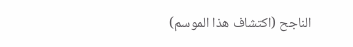الناجح (اكتشاف هذا الموسم)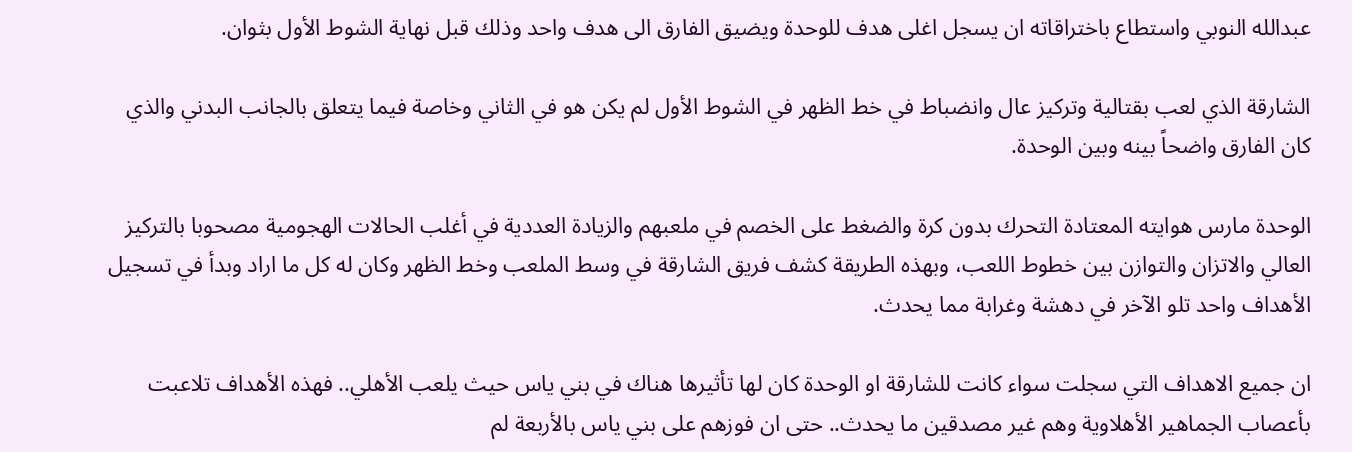عبدالله النوبي واستطاع باختراقاته ان يسجل اغلى هدف للوحدة ويضيق الفارق الى هدف واحد وذلك قبل نهاية الشوط الأول بثوان.

الشارقة الذي لعب بقتالية وتركيز عال وانضباط في خط الظهر في الشوط الأول لم يكن هو في الثاني وخاصة فيما يتعلق بالجانب البدني والذي كان الفارق واضحاً بينه وبين الوحدة.

الوحدة مارس هوايته المعتادة التحرك بدون كرة والضغط على الخصم في ملعبهم والزيادة العددية في أغلب الحالات الهجومية مصحوبا بالتركيز العالي والاتزان والتوازن بين خطوط اللعب، وبهذه الطريقة كشف فريق الشارقة في وسط الملعب وخط الظهر وكان له كل ما اراد وبدأ في تسجيل الأهداف واحد تلو الآخر في دهشة وغرابة مما يحدث.

ان جميع الاهداف التي سجلت سواء كانت للشارقة او الوحدة كان لها تأثيرها هناك في بني ياس حيث يلعب الأهلي.. فهذه الأهداف تلاعبت بأعصاب الجماهير الأهلاوية وهم غير مصدقين ما يحدث.. حتى ان فوزهم على بني ياس بالأربعة لم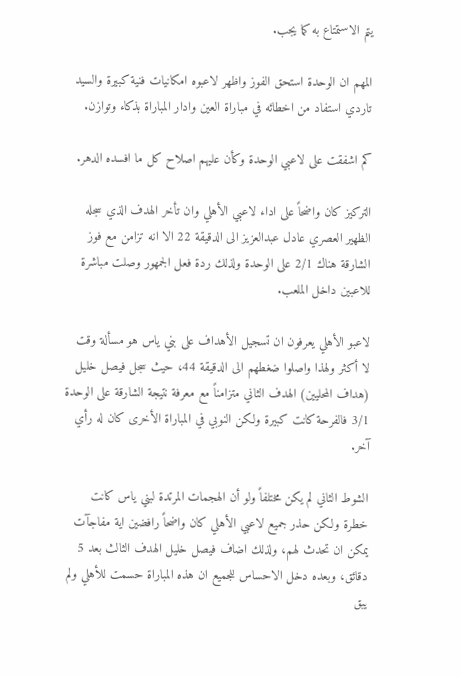يتم الاستمتاع به كما يجب.

المهم ان الوحدة استحق الفوز واظهر لاعبوه امكانيات فنية كبيرة والسيد تاردي استفاد من اخطائه في مباراة العين وادار المباراة بذكاء وتوازن.

كم اشفقت على لاعبي الوحدة وكأن عليهم اصلاح كل ما افسده الدهر.

التركيز كان واضحاً على اداء لاعبي الأهلي وان تأخر الهدف الذي سجله الظهير العصري عادل عبدالعزيز الى الدقيقة 22 الا انه تزامن مع فوز الشارقة هناك 2/1 على الوحدة ولذلك ردة فعل الجمهور وصلت مباشرة للاعبين داخل الملعب.

لاعبو الأهلي يعرفون ان تسجيل الأهداف على بني ياس هو مسألة وقت لا أكثر ولهذا واصلوا ضغطهم الى الدقيقة 44، حيث سجل فيصل خليل (هداف المحليين) الهدف الثاني متزامناً مع معرفة نتيجة الشارقة على الوحدة 3/1 فالفرحة كانت كبيرة ولكن النوبي في المباراة الأخرى كان له رأي آخر.

الشوط الثاني لم يكن مختلفاً ولو أن الهجمات المرتدة لبني ياس كانت خطرة ولكن حذر جميع لاعبي الأهلي كان واضحاً رافضين اية مفاجآت يمكن ان تحدث لهم، ولذلك اضاف فيصل خليل الهدف الثالث بعد 5 دقائق، وبعده دخل الاحساس للجميع ان هذه المباراة حسمت للأهلي ولم يبق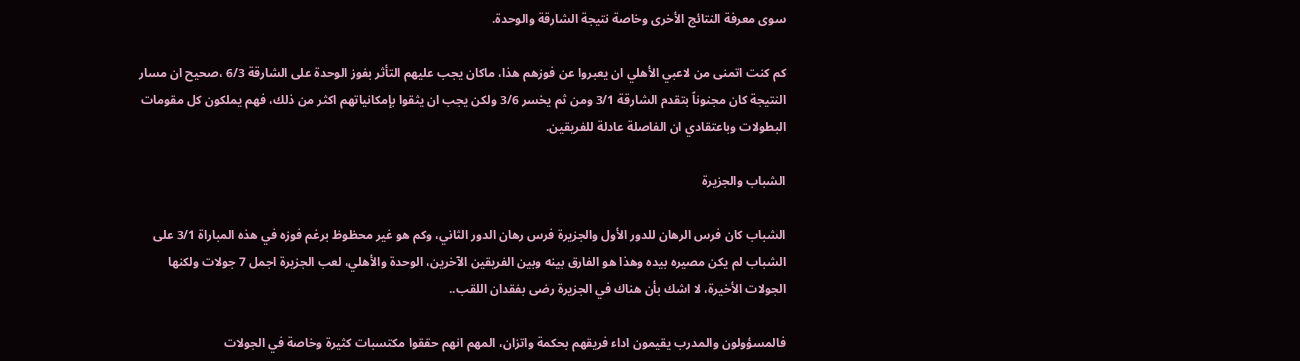سوى معرفة النتائج الأخرى وخاصة نتيجة الشارقة والوحدة.

كم كنت اتمنى من لاعبي الأهلي ان يعبروا عن فوزهم هذا، ماكان يجب عليهم التأثر بفوز الوحدة على الشارقة 6/3 ،صحيح ان مسار النتيجة كان مجنوناً بتقدم الشارقة 3/1 ومن ثم يخسر 3/6 ولكن يجب ان يثقوا بإمكانياتهم اكثر من ذلك، فهم يملكون كل مقومات البطولات وباعتقادي ان الفاصلة عادلة للفريقين.

الشباب والجزيرة

الشباب كان فرس الرهان للدور الأول والجزيرة فرس رهان الدور الثاني، وكم هو غير محظوظ برغم فوزه في هذه المباراة 3/1 على الشباب لم يكن مصيره بيده وهذا هو الفارق بينه وبين الفريقين الآخرين، الوحدة والأهلي، لعب الجزيرة اجمل 7 جولات ولكنها الجولات الأخيرة، لا اشك بأن هناك في الجزيرة رضى بفقدان اللقب..

فالمسؤولون والمدرب يقيمون اداء فريقهم بحكمة واتزان، المهم انهم حققوا مكتسبات كثيرة وخاصة في الجولات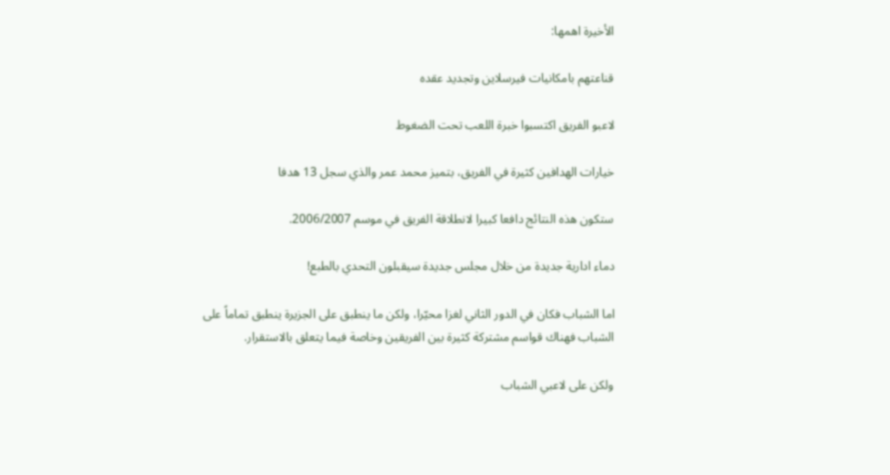الأخيرة اهمها:

قناعتهم بامكانيات فيرسلاين وتجديد عقده

لاعبو الفريق اكتسبوا خبرة اللعب تحت الضغوط

خيارات الهدافين كثيرة في الفريق، بتميز محمد عمر والذي سجل 13 هدفا

ستكون هذه النتائج دافعا كبيرا لانطلاقة الفريق في موسم 2006/2007.

دماء ادارية جديدة من خلال مجلس جديدة سيقبلون التحدي بالطبع!

اما الشباب فكان في الدور الثاني لغزا محيّرا، ولكن ما ينطبق على الجزيرة ينطبق تماماً على الشباب فهناك قواسم مشتركة كثيرة بين الفريقين وخاصة فيما يتعلق بالاستقرار.

ولكن على لاعبي الشباب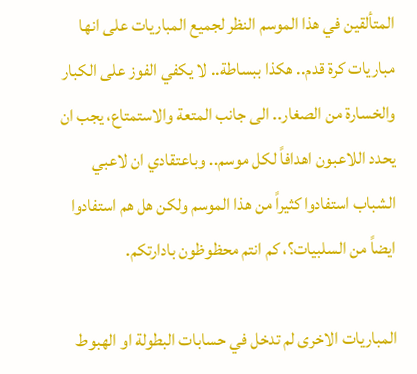المتألقين في هذا الموسم النظر لجميع المباريات على انها مباريات كرة قدم.. هكذا ببساطة.. لا يكفي الفوز على الكبار والخسارة من الصغار.. الى جانب المتعة والاستمتاع، يجب ان يحدد اللاعبون اهدافاً لكل موسم.. وباعتقادي ان لاعبي الشباب استفادوا كثيراً من هذا الموسم ولكن هل هم استفادوا ايضاً من السلبيات؟، كم انتم محظوظون بادارتكم.

المباريات الاخرى لم تدخل في حسابات البطولة او الهبوط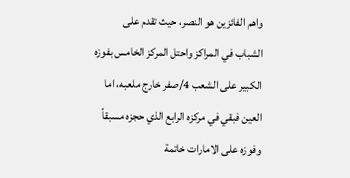واهم الفائزين هو النصر، حيث تقدم على الشباب في المراكز واحتل المركز الخامس بفوزه الكبير على الشعب 4/صفر خارج ملعبه، اما العين فبقي في مركزه الرابع الذي حجزه مسبقاً وفوزه على الامارات خاتمة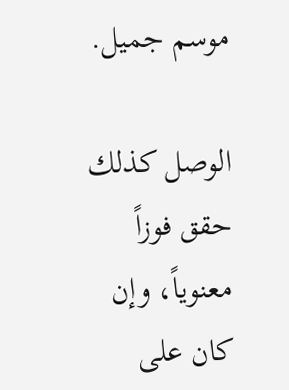موسم جميل.

الوصل كذلك حقق فوزاً معنوياً، وإن كان على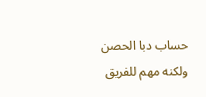حساب دبا الحصن ولكنه مهم للفريق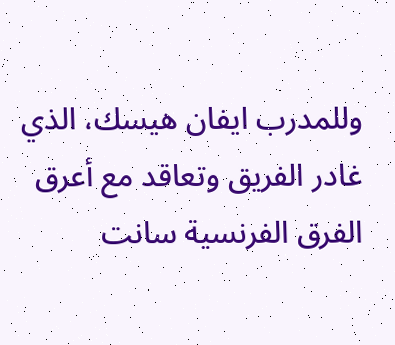وللمدرب ايفان هيسك، الذي غادر الفريق وتعاقد مع أعرق الفرق الفرنسية سانت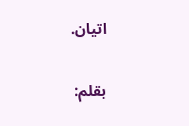اتيان.

بقلم: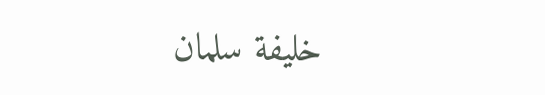خليفة سلمان